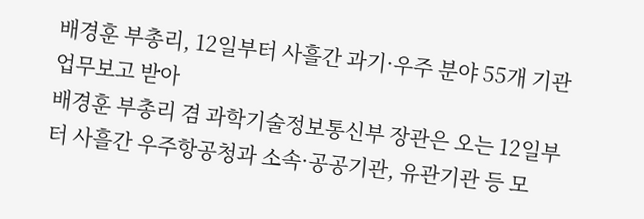배경훈 부총리, 12일부터 사흘간 과기·우주 분야 55개 기관 업무보고 받아
배경훈 부총리 겸 과학기술정보통신부 장관은 오는 12일부터 사흘간 우주항공청과 소속·공공기관, 유관기관 등 모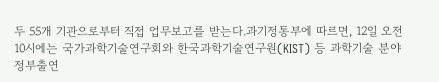두 55개 기관으로부터 직접 업무보고를 받는다.과기정통부에 따르면, 12일 오전 10시에는 국가과학기술연구회와 한국과학기술연구원(KIST) 등 과학기술 분야 정부출연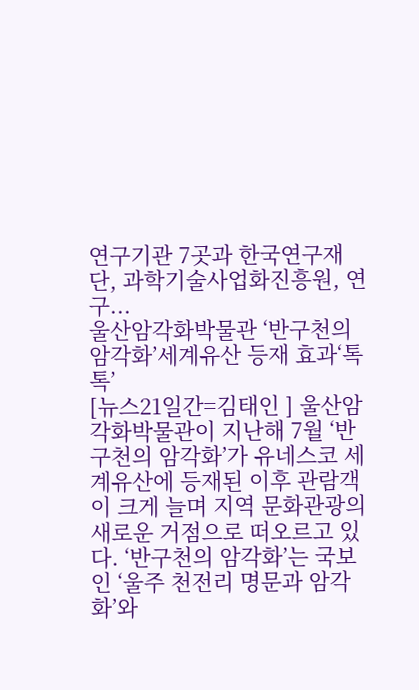연구기관 7곳과 한국연구재단, 과학기술사업화진흥원, 연구...
울산암각화박물관 ‘반구천의 암각화’세계유산 등재 효과‘톡톡’
[뉴스21일간=김태인 ] 울산암각화박물관이 지난해 7월 ‘반구천의 암각화’가 유네스코 세계유산에 등재된 이후 관람객이 크게 늘며 지역 문화관광의 새로운 거점으로 떠오르고 있다. ‘반구천의 암각화’는 국보인 ‘울주 천전리 명문과 암각화’와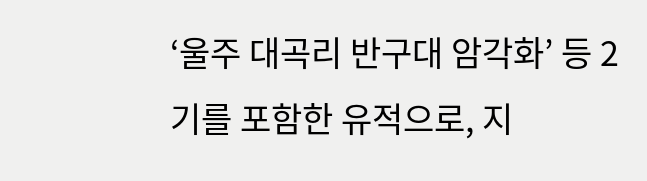‘울주 대곡리 반구대 암각화’ 등 2기를 포함한 유적으로, 지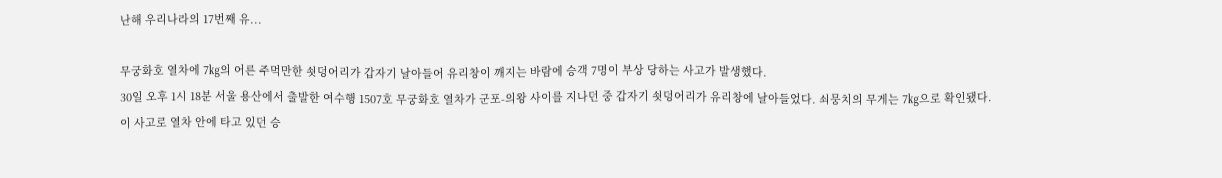난해 우리나라의 17번째 유...

무궁화호 열차에 7㎏의 어른 주먹만한 쇳덩어리가 갑자기 날아들어 유리창이 깨지는 바람에 승객 7명이 부상 당하는 사고가 발생했다.
30일 오후 1시 18분 서울 용산에서 출발한 여수행 1507호 무궁화호 열차가 군포-의왕 사이를 지나던 중 갑자기 쇳덩어리가 유리창에 날아들었다. 쇠뭉치의 무게는 7㎏으로 확인됐다.
이 사고로 열차 안에 타고 있던 승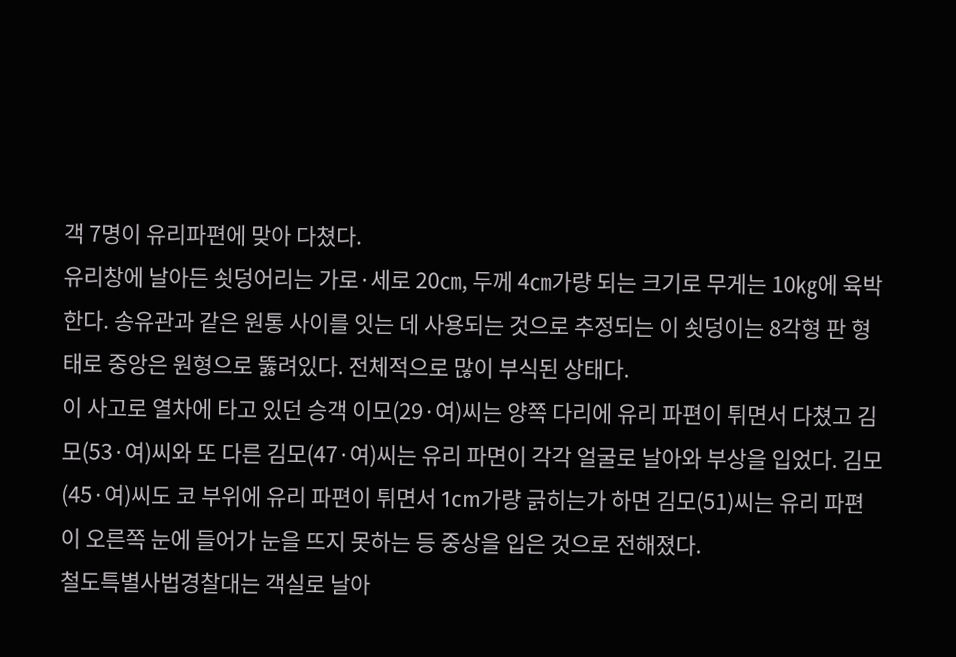객 7명이 유리파편에 맞아 다쳤다.
유리창에 날아든 쇳덩어리는 가로·세로 20㎝, 두께 4㎝가량 되는 크기로 무게는 10㎏에 육박한다. 송유관과 같은 원통 사이를 잇는 데 사용되는 것으로 추정되는 이 쇳덩이는 8각형 판 형태로 중앙은 원형으로 뚫려있다. 전체적으로 많이 부식된 상태다.
이 사고로 열차에 타고 있던 승객 이모(29·여)씨는 양쪽 다리에 유리 파편이 튀면서 다쳤고 김모(53·여)씨와 또 다른 김모(47·여)씨는 유리 파면이 각각 얼굴로 날아와 부상을 입었다. 김모(45·여)씨도 코 부위에 유리 파편이 튀면서 1cm가량 긁히는가 하면 김모(51)씨는 유리 파편이 오른쪽 눈에 들어가 눈을 뜨지 못하는 등 중상을 입은 것으로 전해졌다.
철도특별사법경찰대는 객실로 날아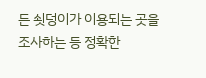든 쇳덩이가 이용되는 곳을 조사하는 등 정확한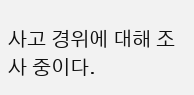사고 경위에 대해 조사 중이다.